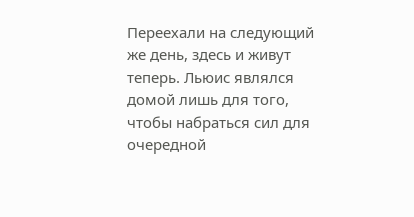Переехали на следующий же день, здесь и живут теперь. Льюис являлся домой лишь для того, чтобы набраться сил для очередной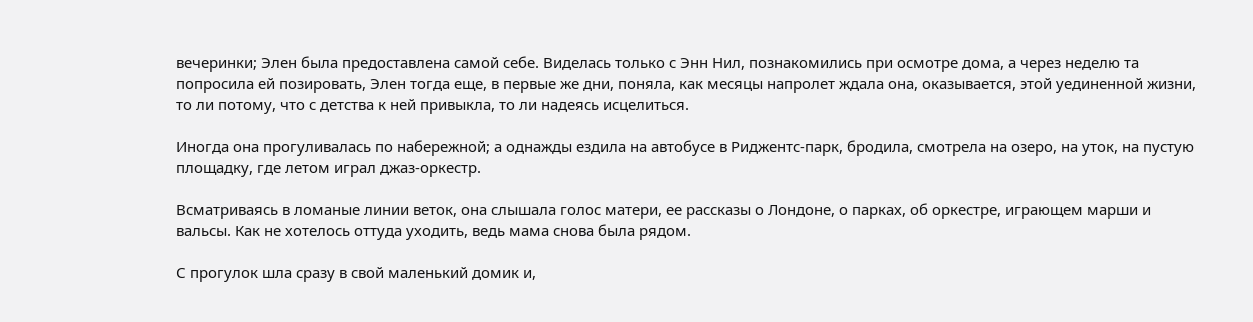вечеринки; Элен была предоставлена самой себе. Виделась только с Энн Нил, познакомились при осмотре дома, а через неделю та попросила ей позировать, Элен тогда еще, в первые же дни, поняла, как месяцы напролет ждала она, оказывается, этой уединенной жизни, то ли потому, что с детства к ней привыкла, то ли надеясь исцелиться.

Иногда она прогуливалась по набережной; а однажды ездила на автобусе в Риджентс-парк, бродила, смотрела на озеро, на уток, на пустую площадку, где летом играл джаз-оркестр.

Всматриваясь в ломаные линии веток, она слышала голос матери, ее рассказы о Лондоне, о парках, об оркестре, играющем марши и вальсы. Как не хотелось оттуда уходить, ведь мама снова была рядом.

С прогулок шла сразу в свой маленький домик и,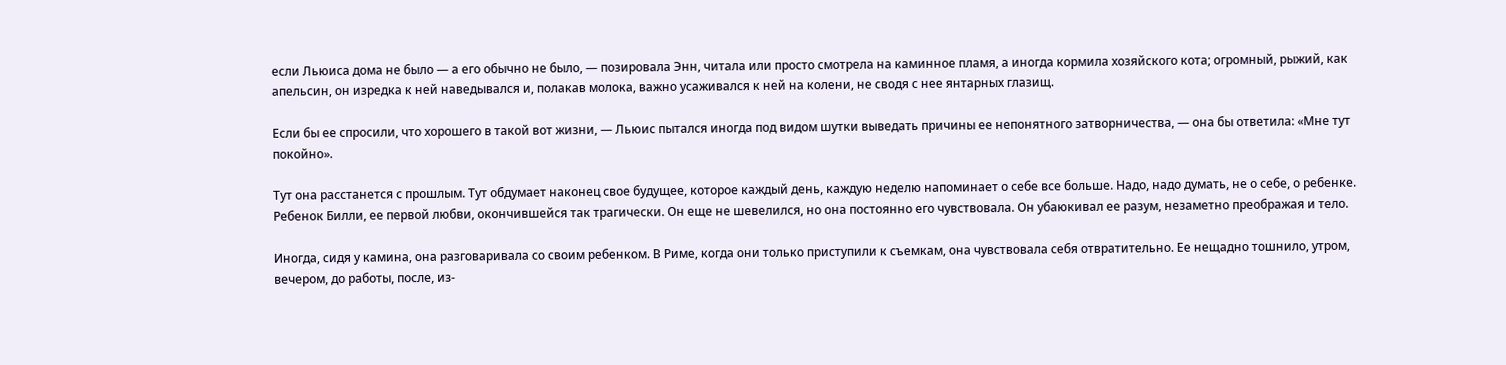если Льюиса дома не было — а его обычно не было, — позировала Энн, читала или просто смотрела на каминное пламя, а иногда кормила хозяйского кота; огромный, рыжий, как апельсин, он изредка к ней наведывался и, полакав молока, важно усаживался к ней на колени, не сводя с нее янтарных глазищ.

Если бы ее спросили, что хорошего в такой вот жизни, — Льюис пытался иногда под видом шутки выведать причины ее непонятного затворничества, — она бы ответила: «Мне тут покойно».

Тут она расстанется с прошлым. Тут обдумает наконец свое будущее, которое каждый день, каждую неделю напоминает о себе все больше. Надо, надо думать, не о себе, о ребенке. Ребенок Билли, ее первой любви, окончившейся так трагически. Он еще не шевелился, но она постоянно его чувствовала. Он убаюкивал ее разум, незаметно преображая и тело.

Иногда, сидя у камина, она разговаривала со своим ребенком. В Риме, когда они только приступили к съемкам, она чувствовала себя отвратительно. Ее нещадно тошнило, утром, вечером, до работы, после, из-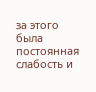за этого была постоянная слабость и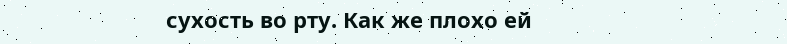сухость во рту. Как же плохо ей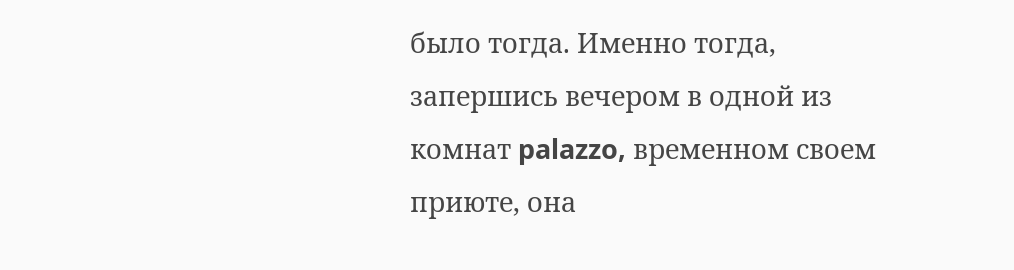было тогда. Именно тогда, запершись вечером в одной из комнат palazzo, временном своем приюте, она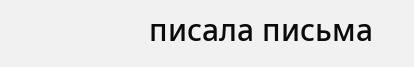писала письма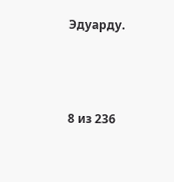Эдуарду.



8 из 236